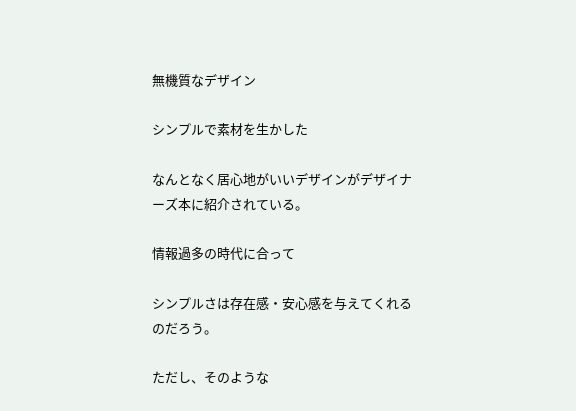無機質なデザイン

シンプルで素材を生かした

なんとなく居心地がいいデザインがデザイナーズ本に紹介されている。

情報過多の時代に合って

シンプルさは存在感・安心感を与えてくれるのだろう。

ただし、そのような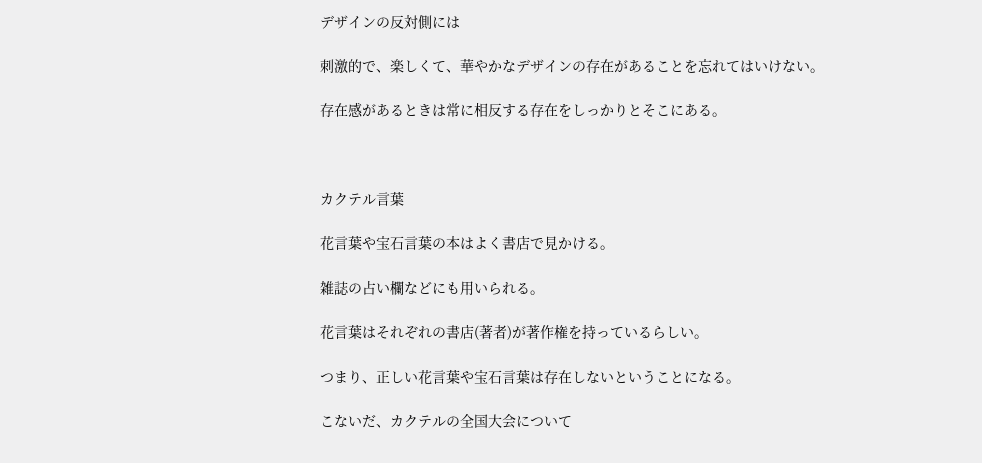デザインの反対側には

刺激的で、楽しくて、華やかなデザインの存在があることを忘れてはいけない。

存在感があるときは常に相反する存在をしっかりとそこにある。



カクテル言葉

花言葉や宝石言葉の本はよく書店で見かける。

雑誌の占い欄などにも用いられる。

花言葉はそれぞれの書店(著者)が著作権を持っているらしい。

つまり、正しい花言葉や宝石言葉は存在しないということになる。

こないだ、カクテルの全国大会について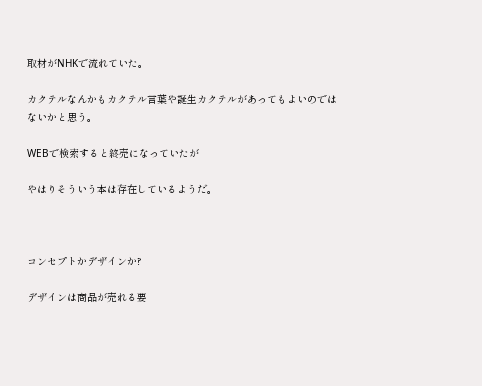取材がNHKで流れていた。

カクテルなんかもカクテル言葉や誕生カクテルがあってもよいのではないかと思う。

WEBで検索すると終売になっていたが

やはりそういう本は存在しているようだ。



コンセプトかデザインか?

デザインは商品が売れる要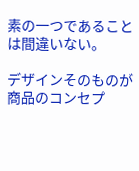素の一つであることは間違いない。

デザインそのものが商品のコンセプ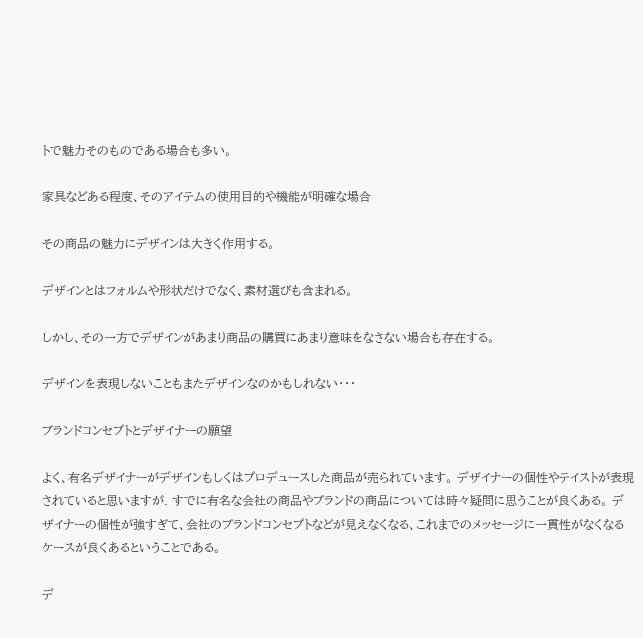トで魅力そのものである場合も多い。

家具などある程度、そのアイテムの使用目的や機能が明確な場合

その商品の魅力にデザインは大きく作用する。

デザインとはフォルムや形状だけでなく、素材選びも含まれる。

しかし、その一方でデザインがあまり商品の購買にあまり意味をなさない場合も存在する。

デザインを表現しないこともまたデザインなのかもしれない・・・

ブランドコンセプトとデザイナーの願望

よく、有名デザイナーがデザインもしくはプロデュースした商品が売られています。 デザイナーの個性やテイストが表現されていると思いますが. すでに有名な会社の商品やブランドの商品については時々疑問に思うことが良くある。 デザイナーの個性が強すぎて、会社のブランドコンセプトなどが見えなくなる、これまでのメッセージに一貫性がなくなるケースが良くあるということである。

デ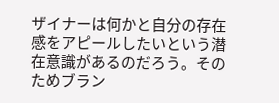ザイナーは何かと自分の存在感をアピールしたいという潜在意識があるのだろう。そのためブラン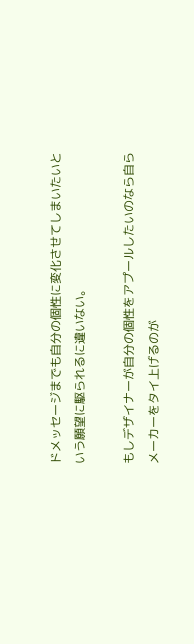ドメッセージまでも自分の個性に変化させてしまいたいという願望に駆られるに違いない。

もしデザイナーが自分の個性をアプールしたいのなら自らメーカーをタイ上げるのが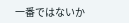一番ではないか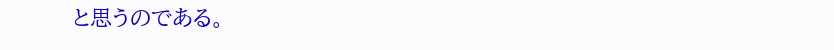と思うのである。